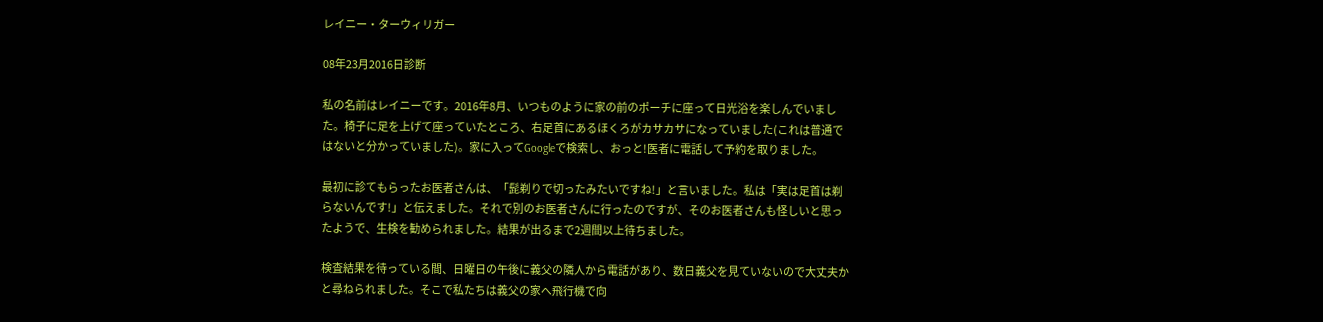レイニー・ターウィリガー

08年23月2016日診断

私の名前はレイニーです。2016年8月、いつものように家の前のポーチに座って日光浴を楽しんでいました。椅子に足を上げて座っていたところ、右足首にあるほくろがカサカサになっていました(これは普通ではないと分かっていました)。家に入ってGoogleで検索し、おっと!医者に電話して予約を取りました。

最初に診てもらったお医者さんは、「髭剃りで切ったみたいですね!」と言いました。私は「実は足首は剃らないんです!」と伝えました。それで別のお医者さんに行ったのですが、そのお医者さんも怪しいと思ったようで、生検を勧められました。結果が出るまで2週間以上待ちました。

検査結果を待っている間、日曜日の午後に義父の隣人から電話があり、数日義父を見ていないので大丈夫かと尋ねられました。そこで私たちは義父の家へ飛行機で向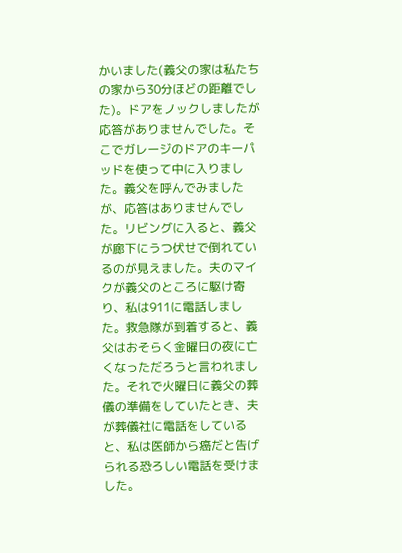かいました(義父の家は私たちの家から30分ほどの距離でした)。ドアをノックしましたが応答がありませんでした。そこでガレージのドアのキーパッドを使って中に入りました。義父を呼んでみましたが、応答はありませんでした。リビングに入ると、義父が廊下にうつ伏せで倒れているのが見えました。夫のマイクが義父のところに駆け寄り、私は911に電話しました。救急隊が到着すると、義父はおそらく金曜日の夜に亡くなっただろうと言われました。それで火曜日に義父の葬儀の準備をしていたとき、夫が葬儀社に電話をしていると、私は医師から癌だと告げられる恐ろしい電話を受けました。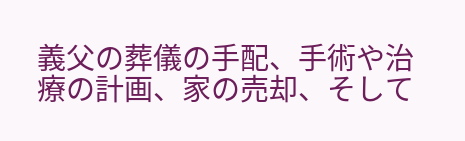義父の葬儀の手配、手術や治療の計画、家の売却、そして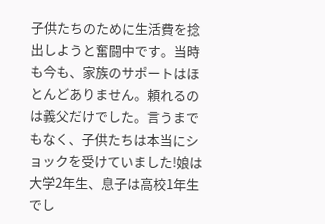子供たちのために生活費を捻出しようと奮闘中です。当時も今も、家族のサポートはほとんどありません。頼れるのは義父だけでした。言うまでもなく、子供たちは本当にショックを受けていました!娘は大学2年生、息子は高校1年生でし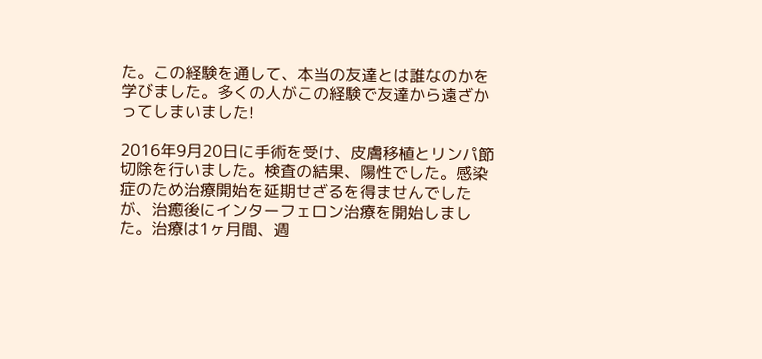た。この経験を通して、本当の友達とは誰なのかを学びました。多くの人がこの経験で友達から遠ざかってしまいました!

2016年9月20日に手術を受け、皮膚移植とリンパ節切除を行いました。検査の結果、陽性でした。感染症のため治療開始を延期せざるを得ませんでしたが、治癒後にインターフェロン治療を開始しました。治療は1ヶ月間、週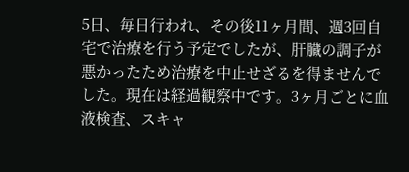5日、毎日行われ、その後11ヶ月間、週3回自宅で治療を行う予定でしたが、肝臓の調子が悪かったため治療を中止せざるを得ませんでした。現在は経過観察中です。3ヶ月ごとに血液検査、スキャ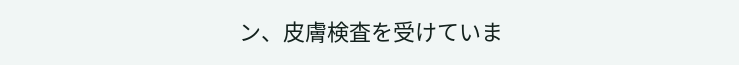ン、皮膚検査を受けていま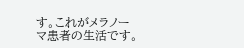す。これがメラノーマ患者の生活です。